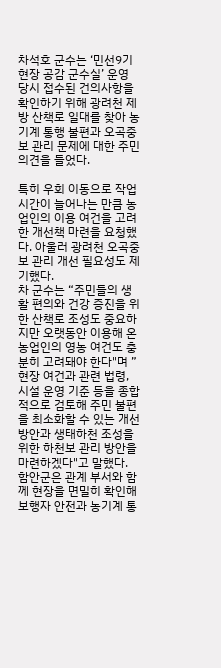차석호 군수는 ‘민선9기 현장 공감 군수실’ 운영 당시 접수된 건의사항을 확인하기 위해 광려천 제방 산책로 일대를 찾아 농기계 통행 불편과 오곡중보 관리 문제에 대한 주민 의견을 들었다.

특히 우회 이동으로 작업 시간이 늘어나는 만큼 농업인의 이용 여건을 고려한 개선책 마련을 요청했다. 아울러 광려천 오곡중보 관리 개선 필요성도 제기했다.
차 군수는 “주민들의 생활 편의와 건강 증진을 위한 산책로 조성도 중요하지만 오랫동안 이용해 온 농업인의 영농 여건도 충분히 고려돼야 한다"며 ”현장 여건과 관련 법령, 시설 운영 기준 등을 종합적으로 검토해 주민 불편을 최소화할 수 있는 개선 방안과 생태하천 조성을 위한 하천보 관리 방안을 마련하겠다"고 말했다.
함안군은 관계 부서와 함께 현장을 면밀히 확인해 보행자 안전과 농기계 통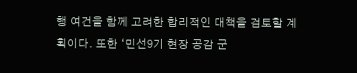행 여건을 함께 고려한 합리적인 대책을 검토할 계획이다. 또한 ‘민선9기 현장 공감 군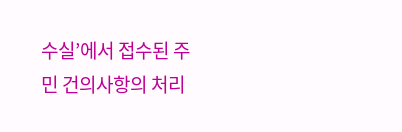수실’에서 접수된 주민 건의사항의 처리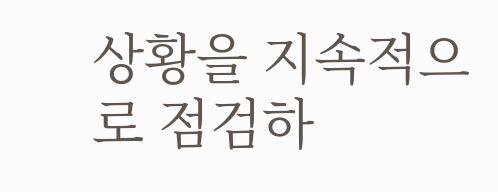상황을 지속적으로 점검하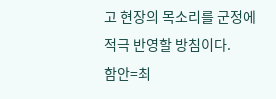고 현장의 목소리를 군정에 적극 반영할 방침이다.
함안=최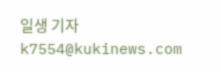일생 기자 k7554@kukinews.com